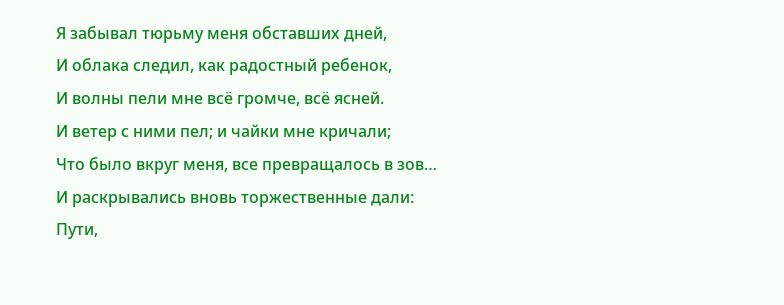Я забывал тюрьму меня обставших дней,
И облака следил, как радостный ребенок,
И волны пели мне всё громче, всё ясней.
И ветер с ними пел; и чайки мне кричали;
Что было вкруг меня, все превращалось в зов…
И раскрывались вновь торжественные дали:
Пути,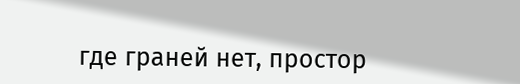где граней нет, простор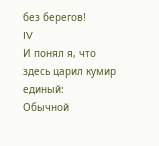без берегов!
IV
И понял я, что здесь царил кумир единый:
Обычной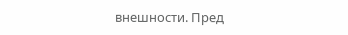внешности. Пред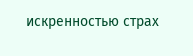искренностью страх